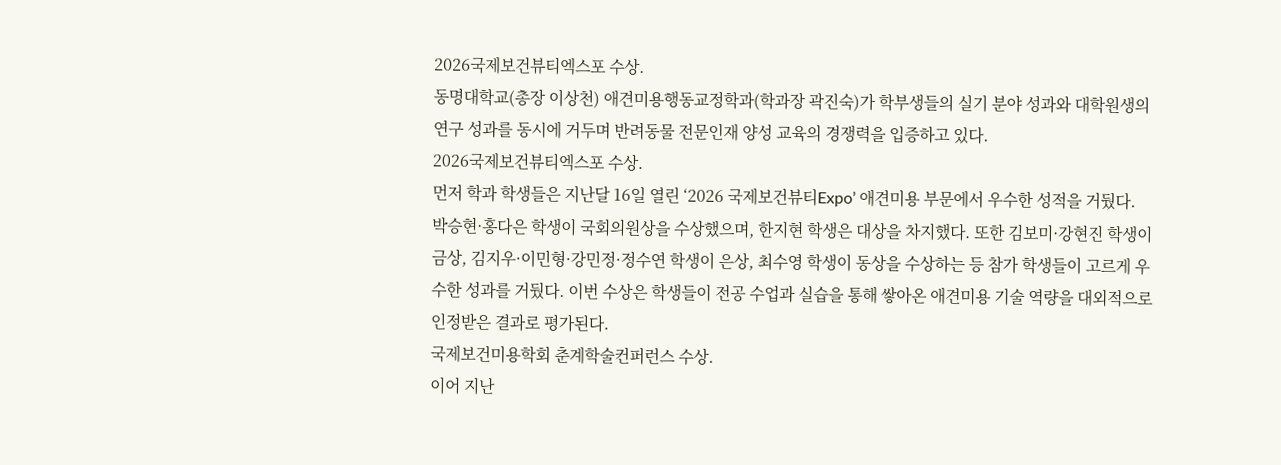2026국제보건뷰티엑스포 수상.
동명대학교(총장 이상천) 애견미용행동교정학과(학과장 곽진숙)가 학부생들의 실기 분야 성과와 대학원생의 연구 성과를 동시에 거두며 반려동물 전문인재 양성 교육의 경쟁력을 입증하고 있다.
2026국제보건뷰티엑스포 수상.
먼저 학과 학생들은 지난달 16일 열린 ‘2026 국제보건뷰티Expo’ 애견미용 부문에서 우수한 성적을 거뒀다.
박승현·홍다은 학생이 국회의원상을 수상했으며, 한지현 학생은 대상을 차지했다. 또한 김보미·강현진 학생이 금상, 김지우·이민형·강민정·정수연 학생이 은상, 최수영 학생이 동상을 수상하는 등 참가 학생들이 고르게 우수한 성과를 거뒀다. 이번 수상은 학생들이 전공 수업과 실습을 통해 쌓아온 애견미용 기술 역량을 대외적으로 인정받은 결과로 평가된다.
국제보건미용학회 춘계학술컨퍼런스 수상.
이어 지난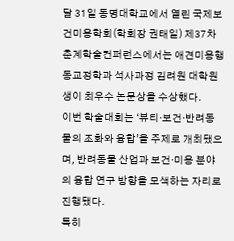달 31일 동명대학교에서 열린 국제보건미용학회(학회장 권태일) 제37차 춘계학술컨퍼런스에서는 애견미용행동교정학과 석사과정 김려원 대학원생이 최우수 논문상을 수상했다.
이번 학술대회는 ‘뷰티·보건·반려동물의 조화와 융합’을 주제로 개최됐으며, 반려동물 산업과 보건·미용 분야의 융합 연구 방향을 모색하는 자리로 진행됐다.
특히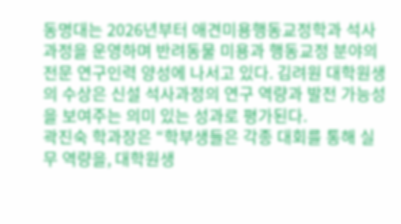동명대는 2026년부터 애견미용행동교정학과 석사과정을 운영하며 반려동물 미용과 행동교정 분야의 전문 연구인력 양성에 나서고 있다. 김려원 대학원생의 수상은 신설 석사과정의 연구 역량과 발전 가능성을 보여주는 의미 있는 성과로 평가된다.
곽진숙 학과장은 “학부생들은 각종 대회를 통해 실무 역량을, 대학원생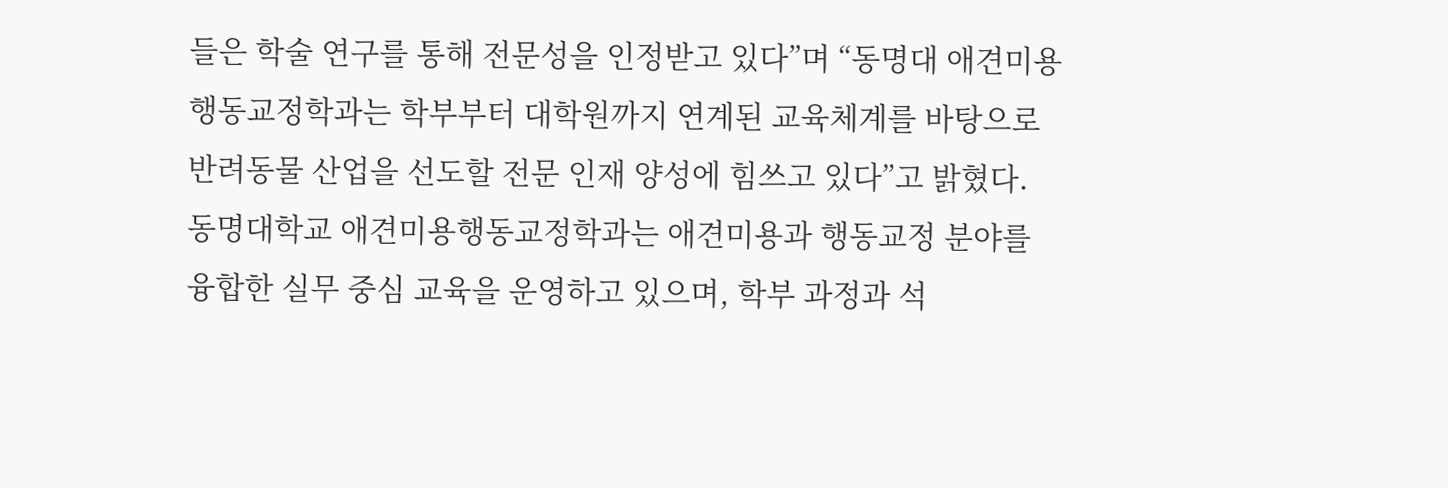들은 학술 연구를 통해 전문성을 인정받고 있다”며 “동명대 애견미용행동교정학과는 학부부터 대학원까지 연계된 교육체계를 바탕으로 반려동물 산업을 선도할 전문 인재 양성에 힘쓰고 있다”고 밝혔다.
동명대학교 애견미용행동교정학과는 애견미용과 행동교정 분야를 융합한 실무 중심 교육을 운영하고 있으며, 학부 과정과 석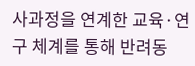사과정을 연계한 교육·연구 체계를 통해 반려동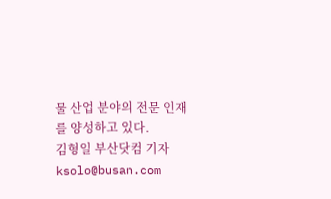물 산업 분야의 전문 인재를 양성하고 있다.
김형일 부산닷컴 기자 ksolo@busan.com